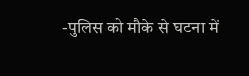-पुलिस को मौके से घटना में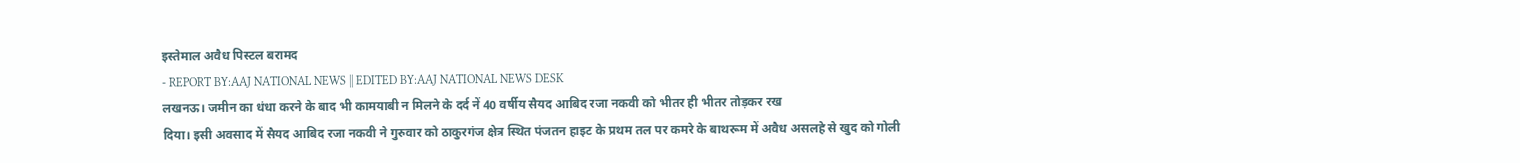इस्तेमाल अवैध पिस्टल बरामद
- REPORT BY:AAJ NATIONAL NEWS || EDITED BY:AAJ NATIONAL NEWS DESK
लखनऊ। जमीन का धंधा करने के बाद भी कामयाबी न मिलने के दर्द नें 40 वर्षीय सैयद आबिद रजा नकवी को भीतर ही भीतर तोड़कर रख
दिया। इसी अवसाद में सैयद आबिद रजा नकवी ने गुरुवार को ठाकुरगंज क्षेत्र स्थित पंजतन हाइट के प्रथम तल पर कमरे के बाथरूम में अवैध असलहे से खुद को गोली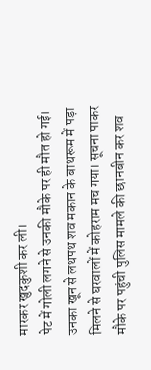मारकर खुदकुशी कर ली।
पेट में गोली लगने से उनकी मौके पर ही मौत हो गई। उनका खून से लथपथ शव मकान के बाथरूम में पड़ा मिलने से घरवालों में कोहराम मच गया। सूचना पाकर मौके पर पहुंची पुलिस मामले की छानबीन कर शव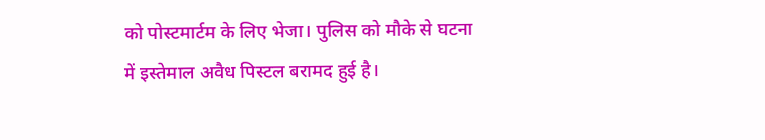को पोस्टमार्टम के लिए भेजा। पुलिस को मौके से घटना में इस्तेमाल अवैध पिस्टल बरामद हुई है।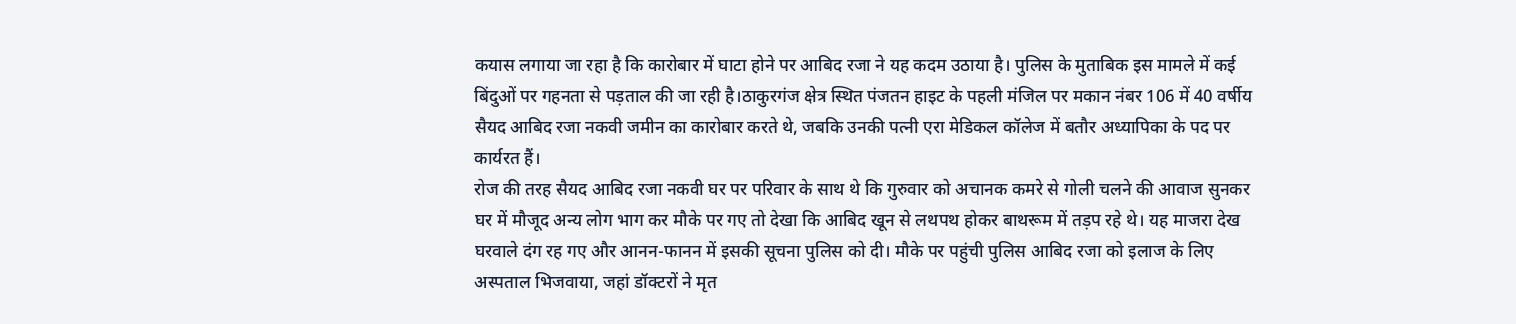कयास लगाया जा रहा है कि कारोबार में घाटा होने पर आबिद रजा ने यह कदम उठाया है। पुलिस के मुताबिक इस मामले में कई बिंदुओं पर गहनता से पड़ताल की जा रही है।ठाकुरगंज क्षेत्र स्थित पंजतन हाइट के पहली मंजिल पर मकान नंबर 106 में 40 वर्षीय सैयद आबिद रजा नकवी जमीन का कारोबार करते थे, जबकि उनकी पत्नी एरा मेडिकल कॉलेज में बतौर अध्यापिका के पद पर कार्यरत हैं।
रोज की तरह सैयद आबिद रजा नकवी घर पर परिवार के साथ थे कि गुरुवार को अचानक कमरे से गोली चलने की आवाज सुनकर घर में मौजूद अन्य लोग भाग कर मौके पर गए तो देखा कि आबिद खून से लथपथ होकर बाथरूम में तड़प रहे थे। यह माजरा देख घरवाले दंग रह गए और आनन-फानन में इसकी सूचना पुलिस को दी। मौके पर पहुंची पुलिस आबिद रजा को इलाज के लिए अस्पताल भिजवाया, जहां डॉक्टरों ने मृत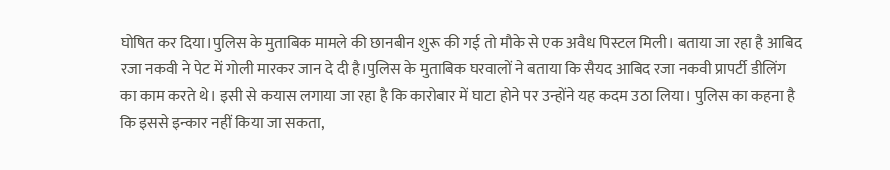घोषित कर दिया।पुलिस के मुताबिक मामले की छानबीन शुरू की गई तो मौके से एक अवैध पिस्टल मिली। बताया जा रहा है आबिद रजा नकवी ने पेट में गोली मारकर जान दे दी है।पुलिस के मुताबिक घरवालों ने बताया कि सैयद आबिद रजा नकवी प्रापर्टी डीलिंग का काम करते थे। इसी से कयास लगाया जा रहा है कि कारोबार में घाटा होने पर उन्होंने यह कदम उठा लिया। पुलिस का कहना है कि इससे इन्कार नहीं किया जा सकता,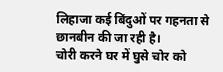लिहाजा कई बिंदुओं पर गहनता से छानबीन की जा रही है।
चोरी करने घर में घुसे चोर को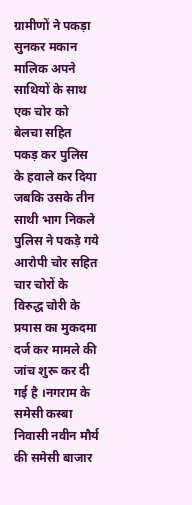ग्रामीणों ने पकड़ा
सुनकर मकान मालिक अपने साथियों के साथ एक चोर को बेलचा सहित पकड़ कर पुलिस के हवाले कर दिया जबकि उसके तीन साथी भाग निकले पुलिस ने पकड़े गये आरोपी चोर सहित चार चोरों के विरुद्ध चोरी के प्रयास का मुकदमा दर्ज कर मामले की जांच शुरू कर दी गई है ।नगराम के समेसी कस्बा निवासी नवीन मौर्य की समेसी बाजार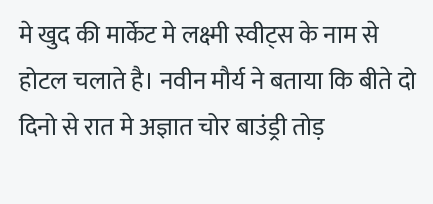मे खुद की मार्केट मे लक्ष्मी स्वीट्स के नाम से होटल चलाते है। नवीन मौर्य ने बताया कि बीते दो दिनो से रात मे अज्ञात चोर बाउंड्री तोड़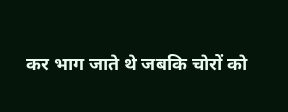कर भाग जाते थे जबकि चोरों को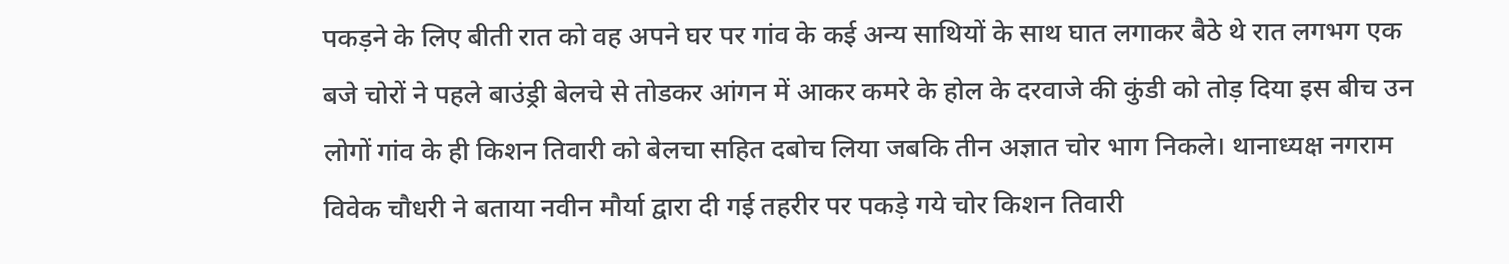पकड़ने के लिए बीती रात को वह अपने घर पर गांव के कई अन्य साथियों के साथ घात लगाकर बैठे थे रात लगभग एक बजे चोरों ने पहले बाउंड्री बेलचे से तोडकर आंगन में आकर कमरे के होल के दरवाजे की कुंडी को तोड़ दिया इस बीच उन लोगों गांव के ही किशन तिवारी को बेलचा सहित दबोच लिया जबकि तीन अज्ञात चोर भाग निकले। थानाध्यक्ष नगराम विवेक चौधरी ने बताया नवीन मौर्या द्वारा दी गई तहरीर पर पकड़े गये चोर किशन तिवारी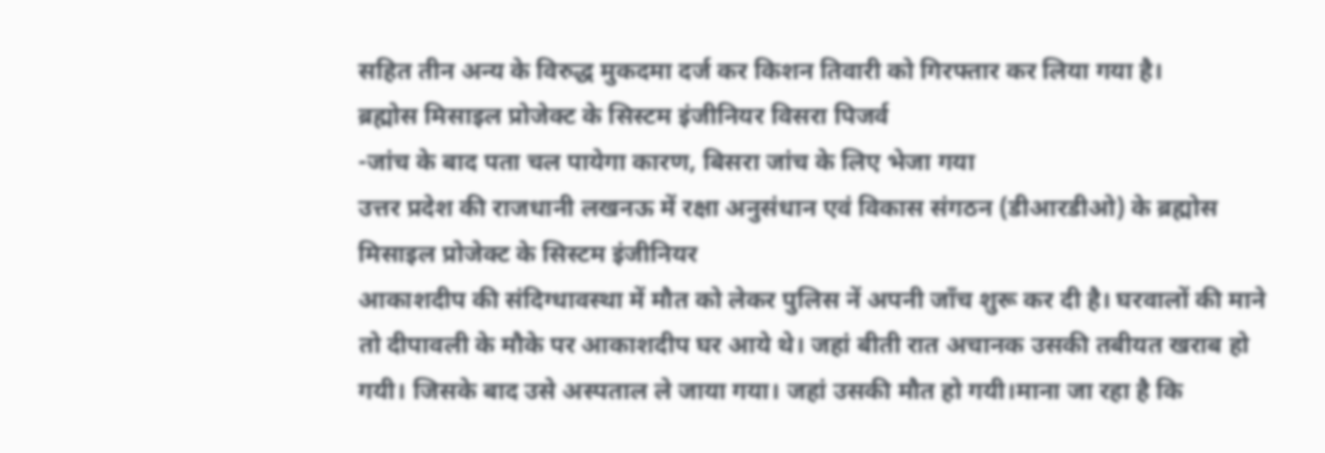सहित तीन अन्य के विरुद्ध मुकदमा दर्ज कर किशन तिवारी को गिरफ्तार कर लिया गया है।
ब्रह्मोस मिसाइल प्रोजेक्ट के सिस्टम इंजीनियर विसरा पिजर्व
-जांच के बाद पता चल पायेगा कारण, बिसरा जांच के लिए भेजा गया
उत्तर प्रदेश की राजधानी लखनऊ में रक्षा अनुसंधान एवं विकास संगठन (डीआरडीओ) के ब्रह्मोस मिसाइल प्रोजेक्ट के सिस्टम इंजीनियर
आकाशदीप की संदिग्धावस्था में मौत को लेकर पुलिस नें अपनी जाँच शुरू कर दी है। घरवालों की माने तो दीपावली के मौके पर आकाशदीप घर आये थे। जहां बीती रात अचानक उसकी तबीयत खराब हो गयी। जिसके बाद उसे अस्पताल ले जाया गया। जहां उसकी मौत हो गयी।माना जा रहा है कि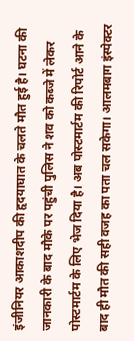इंजीनियर आकाशदीप की हृदयाघात के चलते मौत हुई है। घटना की जानकारी के बाद मौके पर पहुंची पुलिस ने शव को कब्जे में लेकर पोस्टमार्टम के लिए भेज दिया है। अब पोस्टमार्टम की रिपोर्ट आने के बाद ही मौत की सही वजह का पता चल सकेगा। आलमबाग इंस्पेक्टर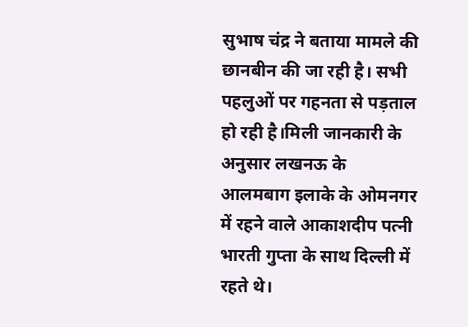सुभाष चंद्र ने बताया मामले की छानबीन की जा रही है। सभी पहलुओं पर गहनता से पड़ताल हो रही है।मिली जानकारी के अनुसार लखनऊ के आलमबाग इलाके के ओमनगर में रहने वाले आकाशदीप पत्नी भारती गुप्ता के साथ दिल्ली में रहते थे।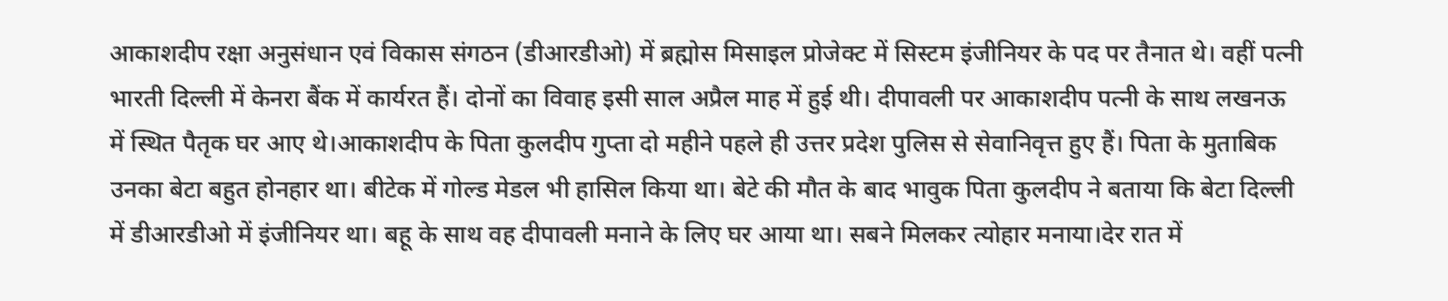आकाशदीप रक्षा अनुसंधान एवं विकास संगठन (डीआरडीओ) में ब्रह्मोस मिसाइल प्रोजेक्ट में सिस्टम इंजीनियर के पद पर तैनात थे। वहीं पत्नी भारती दिल्ली में केनरा बैंक में कार्यरत हैं। दोनों का विवाह इसी साल अप्रैल माह में हुई थी। दीपावली पर आकाशदीप पत्नी के साथ लखनऊ में स्थित पैतृक घर आए थे।आकाशदीप के पिता कुलदीप गुप्ता दो महीने पहले ही उत्तर प्रदेश पुलिस से सेवानिवृत्त हुए हैं। पिता के मुताबिक उनका बेटा बहुत होनहार था। बीटेक में गोल्ड मेडल भी हासिल किया था। बेटे की मौत के बाद भावुक पिता कुलदीप ने बताया कि बेटा दिल्ली में डीआरडीओ में इंजीनियर था। बहू के साथ वह दीपावली मनाने के लिए घर आया था। सबने मिलकर त्योहार मनाया।देर रात में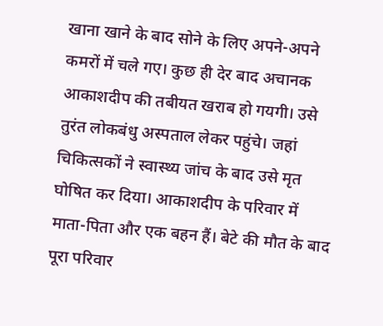खाना खाने के बाद सोने के लिए अपने-अपने कमरों में चले गए। कुछ ही देर बाद अचानक आकाशदीप की तबीयत खराब हो गयगी। उसे तुरंत लोकबंधु अस्पताल लेकर पहुंचे। जहां चिकित्सकों ने स्वास्थ्य जांच के बाद उसे मृत घोषित कर दिया। आकाशदीप के परिवार में माता-पिता और एक बहन हैं। बेटे की मौत के बाद पूरा परिवार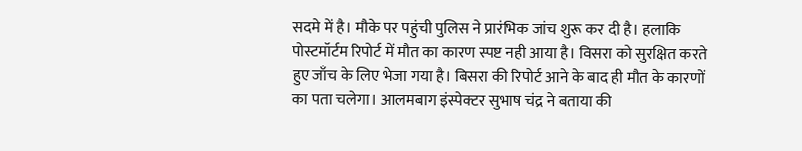सदमे में है। मौके पर पहुंची पुलिस ने प्रारंभिक जांच शुरू कर दी है। हलाकि पोस्टमॉर्टम रिपोर्ट में मौत का कारण स्पष्ट नही आया है। विसरा को सुरक्षित करते हुए जाँच के लिए भेजा गया है। बिसरा की रिपोर्ट आने के बाद ही मौत के कारणों का पता चलेगा। आलमबाग इंस्पेक्टर सुभाष चंद्र ने बताया की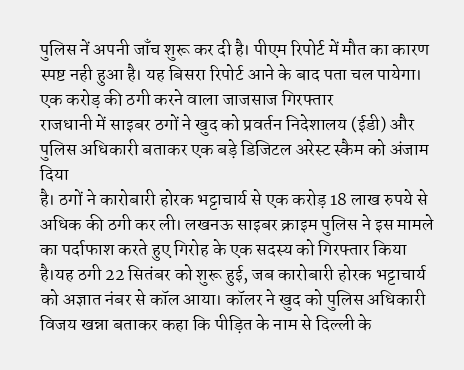पुलिस नें अपनी जाँच शुरू कर दी है। पीएम रिपोर्ट में मौत का कारण स्पष्ट नही हुआ है। यह बिसरा रिपोर्ट आने के बाद पता चल पायेगा।
एक करोड़ की ठगी करने वाला जाजसाज गिरफ्तार
राजधानी में साइबर ठगों ने खुद को प्रवर्तन निदेशालय (ईडी) और पुलिस अधिकारी बताकर एक बड़े डिजिटल अरेस्ट स्कैम को अंजाम दिया
है। ठगों ने कारोबारी होरक भट्टाचार्य से एक करोड़ 18 लाख रुपये से अधिक की ठगी कर ली। लखनऊ साइबर क्राइम पुलिस ने इस मामले का पर्दाफाश करते हुए गिरोह के एक सदस्य को गिरफ्तार किया है।यह ठगी 22 सितंबर को शुरू हुई, जब कारोबारी होरक भट्टाचार्य को अज्ञात नंबर से कॉल आया। कॉलर ने खुद को पुलिस अधिकारी विजय खन्ना बताकर कहा कि पीड़ित के नाम से दिल्ली के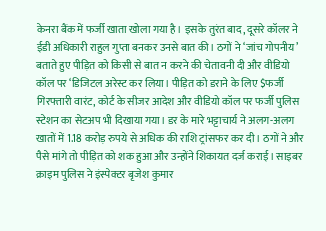केनरा बैंक में फर्जी खाता खोला गया है। इसके तुरंत बाद, दूसरे कॉलर ने ईडी अधिकारी राहुल गुप्ता बनकर उनसे बात की। ठगों ने ‘जांच गोपनीय’ बताते हुए पीड़ित को किसी से बात न करने की चेतावनी दी और वीडियो कॉल पर ‘डिजिटल अरेस्ट कर लिया। पीड़ित को डराने के लिए $फर्जी गिरफ्तारी वारंट, कोर्ट के सीजर आदेश और वीडियो कॉल पर फर्जी पुलिस स्टेशन का सेटअप भी दिखाया गया। डर के मारे भट्टाचार्य ने अलग-अलग खातों में 1.18 करोड़ रुपये से अधिक की राशि ट्रांसफर कर दी। ठगों ने और पैसे मांगे तो पीड़ित को शक हुआ और उन्होंने शिकायत दर्ज कराई। साइबर क्राइम पुलिस ने इंस्पेक्टर बृजेश कुमार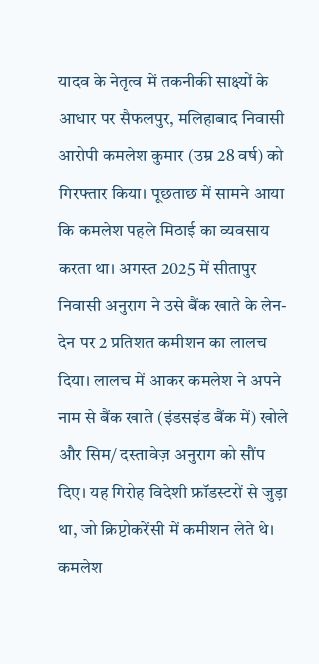यादव के नेतृत्व में तकनीकी साक्ष्यों के आधार पर सैफलपुर, मलिहाबाद निवासी आरोपी कमलेश कुमार (उम्र 28 वर्ष) को गिरफ्तार किया। पूछताछ में सामने आया कि कमलेश पहले मिठाई का व्यवसाय करता था। अगस्त 2025 में सीतापुर निवासी अनुराग ने उसे बैंक खाते के लेन- देन पर 2 प्रतिशत कमीशन का लालच दिया। लालच में आकर कमलेश ने अपने नाम से बैंक खाते (इंडसइंड बैंक में) खोले और सिम/ दस्तावेज़ अनुराग को सौंप दिए। यह गिरोह विदेशी फ्रॉडस्टरों से जुड़ा था, जो क्रिप्टोकरेंसी में कमीशन लेते थे। कमलेश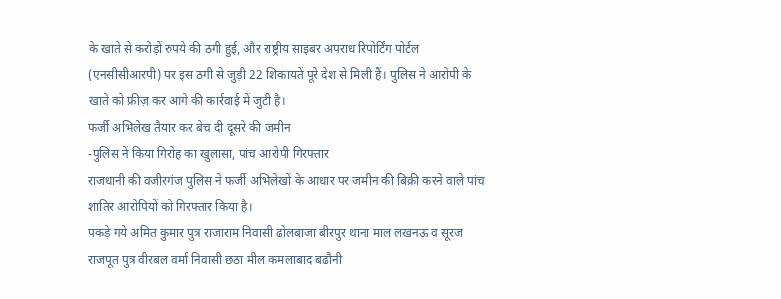के खाते से करोड़ों रुपये की ठगी हुई, और राष्ट्रीय साइबर अपराध रिपोर्टिंग पोर्टल (एनसीसीआरपी) पर इस ठगी से जुड़ी 22 शिकायतें पूरे देश से मिली हैं। पुलिस ने आरोपी के खाते को फ्रीज़ कर आगे की कार्रवाई में जुटी है।
फर्जी अभिलेख तैयार कर बेच दी दूसरे की जमीन
-पुलिस नें किया गिरोह का खुलासा, पांच आरोपी गिरफ्तार
राजधानी की वजीरगंज पुलिस ने फर्जी अभिलेखों के आधार पर जमीन की बिक्री करने वाले पांच शातिर आरोपियों को गिरफ्तार किया है।
पकड़े गये अमित कुमार पुत्र राजाराम निवासी ढोलबाजा बीरपुर थाना माल लखनऊ व सूरज राजपूत पुत्र वीरबल वर्मा निवासी छठा मील कमलाबाद बढौनी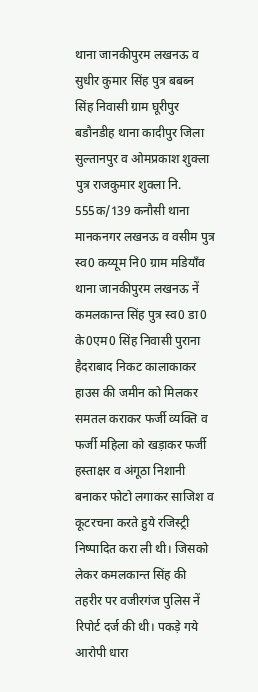थाना जानकीपुरम लखनऊ व सुधीर कुमार सिंह पुत्र बबब्न सिंह निवासी ग्राम घूरीपुर बडौनडीह थाना कादीपुर जिला सुल्तानपुर व ओमप्रकाश शुक्ला पुत्र राजकुमार शुक्ला नि. 555क/139 कनौसी थाना मानकनगर लखनऊ व वसीम पुत्र स्व0 कय्यूम नि0 ग्राम मडियाँव थाना जानकीपुरम लखनऊ नें कमलकान्त सिंह पुत्र स्व0 डा0 के0एम0 सिंह निवासी पुराना हैदराबाद निकट कालाकाकर हाउस की जमीन को मिलकर समतल कराकर फर्जी व्यक्ति व फर्जी महिला को खड़ाकर फर्जी हस्ताक्षर व अंगूठा निशानी बनाकर फोटो लगाकर साजिश व कूटरचना करते हुये रजिस्ट्री निष्पादित करा ली थी। जिसको लेकर कमलकान्त सिंह की तहरीर पर वजीरगंज पुलिस नें रिपोर्ट दर्ज की थी। पकड़े गये आरोपी धारा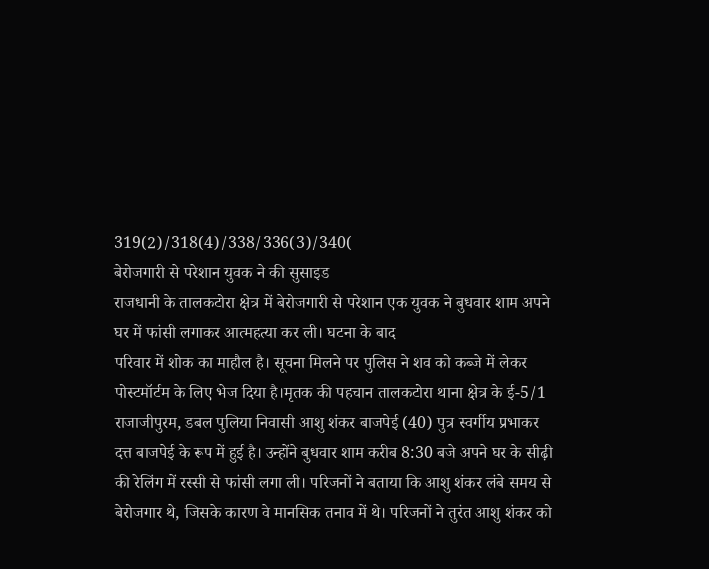319(2)/318(4)/338/336(3)/340(
बेरोजगारी से परेशान युवक ने की सुसाइड
राजधानी के तालकटोरा क्षेत्र में बेरोजगारी से परेशान एक युवक ने बुधवार शाम अपने घर में फांसी लगाकर आत्महत्या कर ली। घटना के बाद
परिवार में शोक का माहौल है। सूचना मिलने पर पुलिस ने शव को कब्जे में लेकर पोस्टमॉर्टम के लिए भेज दिया है।मृतक की पहचान तालकटोरा थाना क्षेत्र के ई-5/1 राजाजीपुरम, डबल पुलिया निवासी आशु शंकर बाजपेई (40) पुत्र स्वर्गीय प्रभाकर दत्त बाजपेई के रूप में हुई है। उन्होंने बुधवार शाम करीब 8:30 बजे अपने घर के सीढ़ी की रेलिंग में रस्सी से फांसी लगा ली। परिजनों ने बताया कि आशु शंकर लंबे समय से बेरोजगार थे, जिसके कारण वे मानसिक तनाव में थे। परिजनों ने तुरंत आशु शंकर को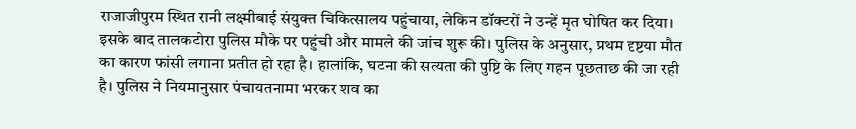राजाजीपुरम स्थित रानी लक्ष्मीबाई संयुक्त चिकित्सालय पहुंचाया, लेकिन डॉक्टरों ने उन्हें मृत घोषित कर दिया। इसके बाद तालकटोरा पुलिस मौके पर पहुंची और मामले की जांच शुरू की। पुलिस के अनुसार, प्रथम दृष्टया मौत का कारण फांसी लगाना प्रतीत हो रहा है। हालांकि, घटना की सत्यता की पुष्टि के लिए गहन पूछताछ की जा रही है। पुलिस ने नियमानुसार पंचायतनामा भरकर शव का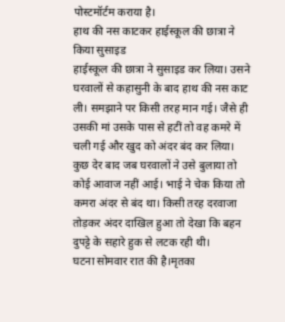पोस्टमॉर्टम कराया है।
हाथ की नस काटकर हाईस्कूल की छात्रा ने किया सुसाइड
हाईस्कूल की छात्रा ने सुसाइड कर लिया। उसने घरवालों से कहासुनी के बाद हाथ की नस काट ली। समझाने पर किसी तरह मान गई। जैसे ही
उसकी मां उसके पास से हटीं तो वह कमरे में चली गई और खुद को अंदर बंद कर लिया। कुछ देर बाद जब घरवालों ने उसे बुलाया तो कोई आवाज नहीं आई। भाई ने चेक किया तो कमरा अंदर से बंद था। किसी तरह दरवाजा तोड़कर अंदर दाखिल हुआ तो देखा कि बहन दुपट्टे के सहारे हुक से लटक रही थी।
घटना सोमवार रात की है।मृतका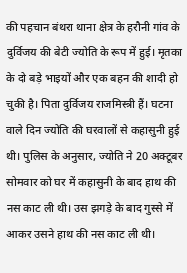की पहचान बंथरा थाना क्षेत्र के हरौनी गांव के दुर्विजय की बेटी ज्योति के रूप में हुई। मृतका के दो बड़े भाइयों और एक बहन की शादी हो चुकी है। पिता दुर्विजय राजमिस्त्री हैं। घटना वाले दिन ज्योति की घरवालों से कहासुनी हुई थी। पुलिस के अनुसार, ज्योति ने 20 अक्टूबर सोमवार को घर में कहासुनी के बाद हाथ की नस काट ली थी। उस झगड़े के बाद गुस्से में आकर उसने हाथ की नस काट ली थी।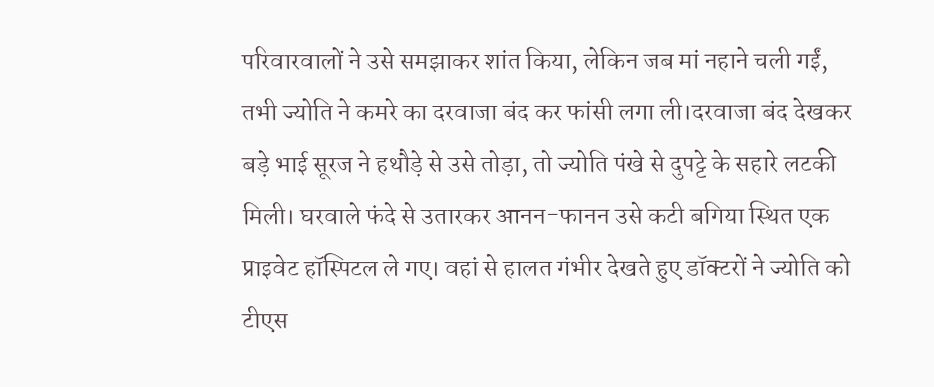परिवारवालों ने उसे समझाकर शांत किया, लेकिन जब मां नहाने चली गईं, तभी ज्योति ने कमरे का दरवाजा बंद कर फांसी लगा ली।दरवाजा बंद देखकर बड़े भाई सूरज ने हथौड़े से उसे तोड़ा, तो ज्योति पंखे से दुपट्टे के सहारे लटकी मिली। घरवाले फंदे से उतारकर आनन-फानन उसे कटी बगिया स्थित एक प्राइवेट हॉस्पिटल ले गए। वहां से हालत गंभीर देखते हुए डॉक्टरों ने ज्योति को टीएस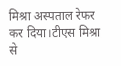मिश्रा अस्पताल रेफर कर दिया।टीएस मिश्रा से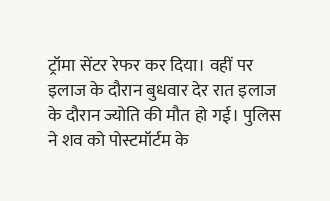ट्रॉमा सेंटर रेफर कर दिया। वहीं पर इलाज के दौरान बुधवार देर रात इलाज के दौरान ज्योति की मौत हो गई। पुलिस ने शव को पोस्टमॉर्टम के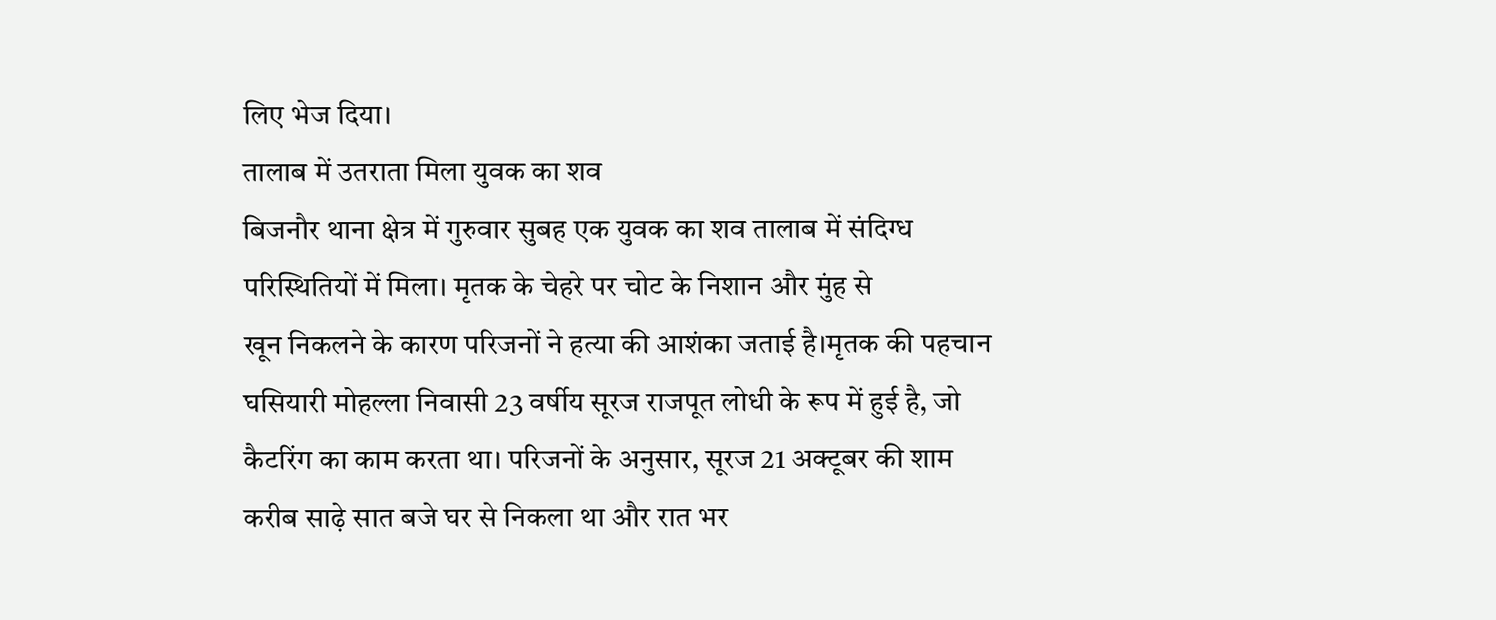लिए भेज दिया।
तालाब में उतराता मिला युवक का शव
बिजनौर थाना क्षेत्र में गुरुवार सुबह एक युवक का शव तालाब में संदिग्ध परिस्थितियों में मिला। मृतक के चेहरे पर चोट के निशान और मुंह से
खून निकलने के कारण परिजनों ने हत्या की आशंका जताई है।मृतक की पहचान घसियारी मोहल्ला निवासी 23 वर्षीय सूरज राजपूत लोधी के रूप में हुई है, जो कैटरिंग का काम करता था। परिजनों के अनुसार, सूरज 21 अक्टूबर की शाम करीब साढ़े सात बजे घर से निकला था और रात भर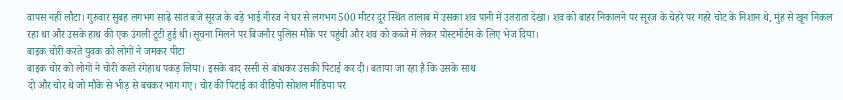वापस नहीं लौटा। गुरुवार सुबह लगभग साढ़े सात बजे सूरज के बड़े भाई नीरज ने घर से लगभग 500 मीटर दूर स्थित तालाब में उसका शव पानी में उतराता देखा। शव को बाहर निकालने पर सूरज के चेहरे पर गहरे चोट के निशान थे, मुंह से खून निकल रहा था और उसके हाथ की एक उंगली टूटी हुई थी।सूचना मिलने पर बिजनौर पुलिस मौके पर पहुंची और शव को कब्जे में लेकर पोस्टमॉर्टम के लिए भेज दिया।
बाइक चोरी करते युवक को लोगों ने जमकर पीटा
बाइक चोर को लोगों ने चोरी करते रंगेहाथ पकड़ लिया। इसके बाद रस्सी से बांधकर उसकी पिटाई कर दी। बताया जा रहा है कि उसके साथ
दो और चोर थे जो मौके से भीड़ से बचकर भाग गए। चोर की पिटाई का वीडियो सोशल मीडिया पर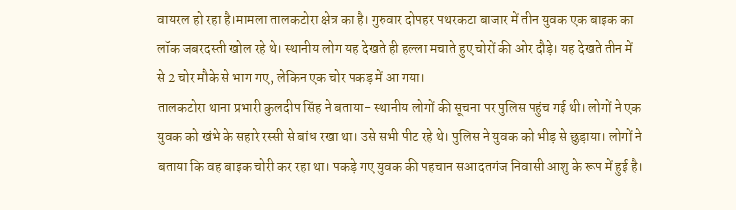वायरल हो रहा है।मामला तालकटोरा क्षेत्र का है। गुरुवार दोपहर पथरकटा बाजार में तीन युवक एक बाइक का लॉक जबरदस्ती खोल रहे थे। स्थानीय लोग यह देखते ही हल्ला मचाते हुए चोरों की ओर दौड़े। यह देखते तीन में से 2 चोर मौके से भाग गए, लेकिन एक चोर पकड़ में आ गया।
तालकटोरा थाना प्रभारी कुलदीप सिंह ने बताया- स्थानीय लोगों की सूचना पर पुलिस पहुंच गई थी। लोगों ने एक युवक को खंभे के सहारे रस्सी से बांध रखा था। उसे सभी पीट रहे थे। पुलिस ने युवक को भीड़ से छुड़ाया। लोगों ने बताया कि वह बाइक चोरी कर रहा था। पकड़े गए युवक की पहचान सआदतगंज निवासी आशु के रूप में हुई है।